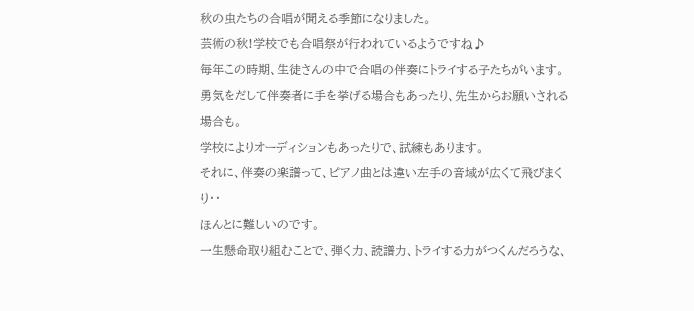秋の虫たちの合唱が聞える季節になりました。
芸術の秋!学校でも合唱祭が行われているようですね♪
毎年この時期、生徒さんの中で合唱の伴奏にトライする子たちがいます。
勇気をだして伴奏者に手を挙げる場合もあったり、先生からお願いされる場合も。
学校によりオーディションもあったりで、試練もあります。
それに、伴奏の楽譜って、ピアノ曲とは違い左手の音域が広くて飛びまくり・・
ほんとに難しいのです。
一生懸命取り組むことで、弾く力、読譜力、トライする力がつくんだろうな、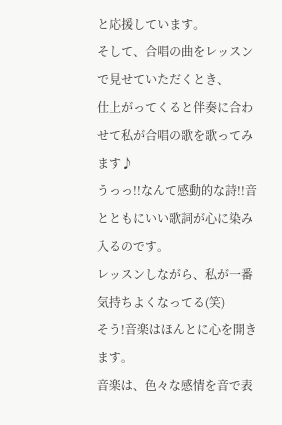と応援しています。
そして、合唱の曲をレッスンで見せていただくとき、
仕上がってくると伴奏に合わせて私が合唱の歌を歌ってみます♪
うっっ!!なんて感動的な詩!!音とともにいい歌詞が心に染み入るのです。
レッスンしながら、私が一番気持ちよくなってる(笑)
そう!音楽はほんとに心を開きます。
音楽は、色々な感情を音で表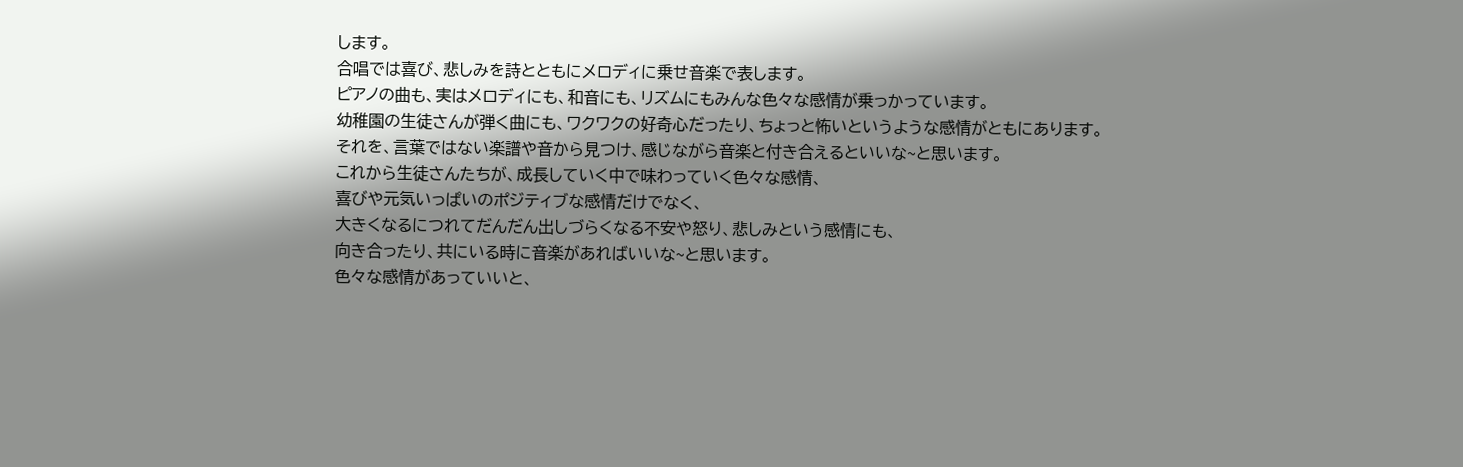します。
合唱では喜び、悲しみを詩とともにメロディに乗せ音楽で表します。
ピアノの曲も、実はメロディにも、和音にも、リズムにもみんな色々な感情が乗っかっています。
幼稚園の生徒さんが弾く曲にも、ワクワクの好奇心だったり、ちょっと怖いというような感情がともにあります。
それを、言葉ではない楽譜や音から見つけ、感じながら音楽と付き合えるといいな~と思います。
これから生徒さんたちが、成長していく中で味わっていく色々な感情、
喜びや元気いっぱいのポジティブな感情だけでなく、
大きくなるにつれてだんだん出しづらくなる不安や怒り、悲しみという感情にも、
向き合ったり、共にいる時に音楽があればいいな~と思います。
色々な感情があっていいと、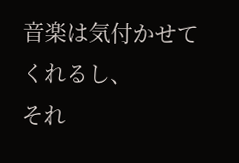音楽は気付かせてくれるし、
それ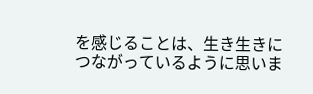を感じることは、生き生きにつながっているように思いま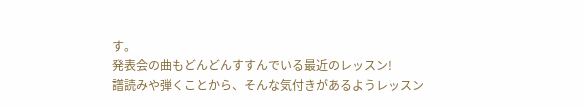す。
発表会の曲もどんどんすすんでいる最近のレッスン!
譜読みや弾くことから、そんな気付きがあるようレッスン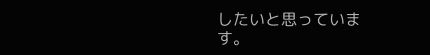したいと思っています。